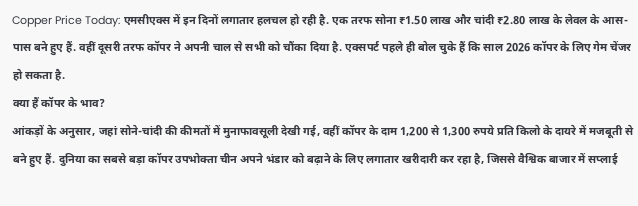Copper Price Today: एमसीएक्स में इन दिनों लगातार हलचल हो रही है. एक तरफ सोना ₹1.50 लाख और चांदी ₹2.80 लाख के लेवल के आस-पास बने हुए हैं. वहीं दूसरी तरफ कॉपर ने अपनी चाल से सभी को चौंका दिया है. एक्सपर्ट पहले ही बोल चुके हैं कि साल 2026 कॉपर के लिए गेम चेंजर हो सकता है.
क्या हैं कॉपर के भाव?
आंकड़ों के अनुसार, जहां सोने-चांदी की कीमतों में मुनाफावसूली देखी गई, वहीं कॉपर के दाम 1,200 से 1,300 रुपये प्रति किलो के दायरे में मजबूती से बने हुए हैं. दुनिया का सबसे बड़ा कॉपर उपभोक्ता चीन अपने भंडार को बढ़ाने के लिए लगातार खरीदारी कर रहा है, जिससे वैश्विक बाजार में सप्लाई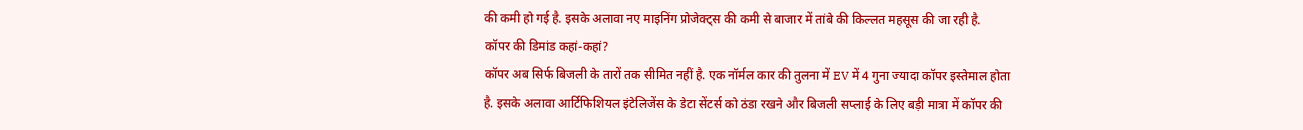की कमी हो गई है. इसके अलावा नए माइनिंग प्रोजेक्ट्स की कमी से बाजार में तांबे की किल्लत महसूस की जा रही है.
कॉपर की डिमांड कहां-कहां?
कॉपर अब सिर्फ बिजली के तारों तक सीमित नहीं है. एक नॉर्मल कार की तुलना में EV में 4 गुना ज्यादा कॉपर इस्तेमाल होता है. इसके अलावा आर्टिफिशियल इंटेलिजेंस के डेटा सेंटर्स को ठंडा रखने और बिजली सप्लाई के लिए बड़ी मात्रा में कॉपर की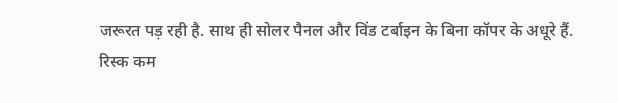जरूरत पड़ रही है. साथ ही सोलर पैनल और विंड टर्बाइन के बिना कॉपर के अधूरे हैं.
रिस्क कम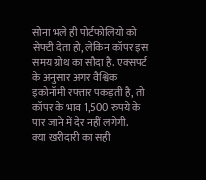सोना भले ही पोर्टफोलियो को सेफ्टी देता हो, लेकिन कॉपर इस समय ग्रोथ का सौदा है. एक्सपर्ट के अनुसार अगर वैश्विक इकोनॉमी रफ्तार पकड़ती है, तो कॉपर के भाव 1,500 रुपये के पार जाने में देर नहीं लगेगी.
क्या खरीदारी का सही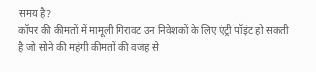समय है?
कॉपर की कीमतों में मामूली गिरावट उन निवेशकों के लिए एंट्री पॉइंट हो सकती है जो सोने की महंगी कीमतों की वजह से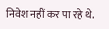निवेश नहीं कर पा रहे थे.